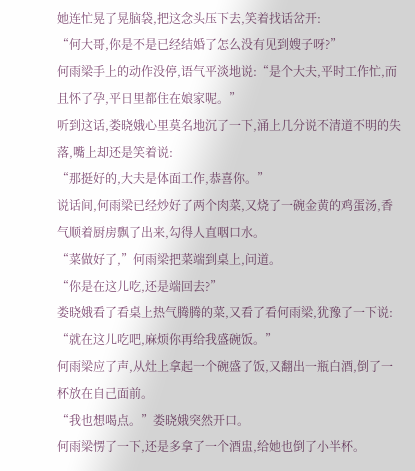她连忙晃了晃脑袋,把这念头压下去,笑着找话岔开:
“何大哥,你是不是已经结婚了怎么没有见到嫂子呀?”
何雨梁手上的动作没停,语气平淡地说:“是个大夫,平时工作忙,而且怀了孕,平日里都住在娘家呢。”
听到这话,娄晓娥心里莫名地沉了一下,涌上几分说不清道不明的失落,嘴上却还是笑着说:
“那挺好的,大夫是体面工作,恭喜你。”
说话间,何雨梁已经炒好了两个肉菜,又烧了一碗金黄的鸡蛋汤,香气顺着厨房飘了出来,勾得人直咽口水。
“菜做好了,”何雨梁把菜端到桌上,问道。
“你是在这儿吃,还是端回去?”
娄晓娥看了看桌上热气腾腾的菜,又看了看何雨梁,犹豫了一下说:
“就在这儿吃吧,麻烦你再给我盛碗饭。”
何雨梁应了声,从灶上拿起一个碗盛了饭,又翻出一瓶白酒,倒了一杯放在自己面前。
“我也想喝点。”娄晓娥突然开口。
何雨梁愣了一下,还是多拿了一个酒盅,给她也倒了小半杯。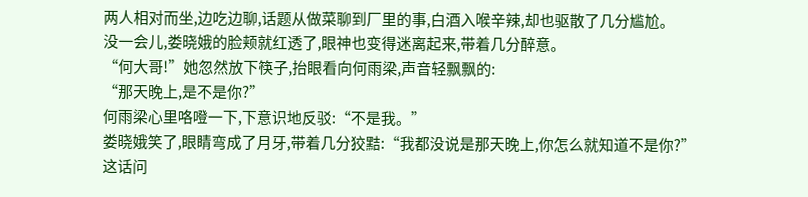两人相对而坐,边吃边聊,话题从做菜聊到厂里的事,白酒入喉辛辣,却也驱散了几分尴尬。
没一会儿,娄晓娥的脸颊就红透了,眼神也变得迷离起来,带着几分醉意。
“何大哥!”她忽然放下筷子,抬眼看向何雨梁,声音轻飘飘的:
“那天晚上,是不是你?”
何雨梁心里咯噔一下,下意识地反驳:“不是我。”
娄晓娥笑了,眼睛弯成了月牙,带着几分狡黠:“我都没说是那天晚上,你怎么就知道不是你?”
这话问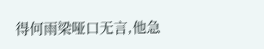得何雨梁哑口无言,他急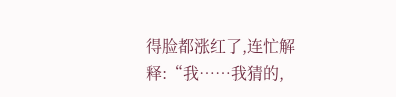得脸都涨红了,连忙解释:“我……我猜的,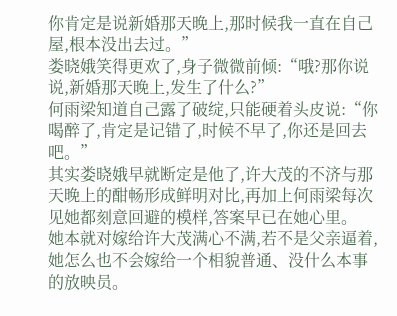你肯定是说新婚那天晚上,那时候我一直在自己屋,根本没出去过。”
娄晓娥笑得更欢了,身子微微前倾:“哦?那你说说,新婚那天晚上,发生了什么?”
何雨梁知道自己露了破绽,只能硬着头皮说:“你喝醉了,肯定是记错了,时候不早了,你还是回去吧。”
其实娄晓娥早就断定是他了,许大茂的不济与那天晚上的酣畅形成鲜明对比,再加上何雨梁每次见她都刻意回避的模样,答案早已在她心里。
她本就对嫁给许大茂满心不满,若不是父亲逼着,她怎么也不会嫁给一个相貌普通、没什么本事的放映员。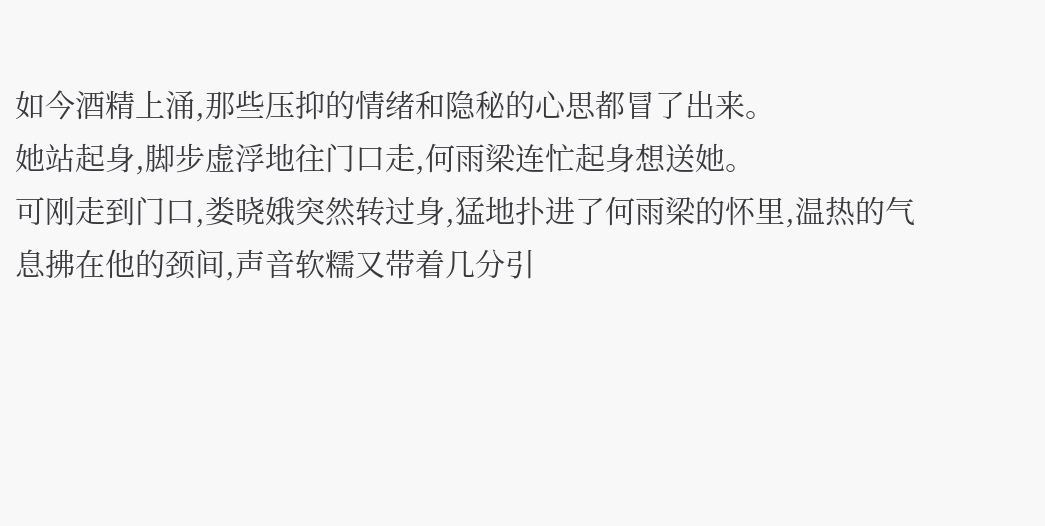如今酒精上涌,那些压抑的情绪和隐秘的心思都冒了出来。
她站起身,脚步虚浮地往门口走,何雨梁连忙起身想送她。
可刚走到门口,娄晓娥突然转过身,猛地扑进了何雨梁的怀里,温热的气息拂在他的颈间,声音软糯又带着几分引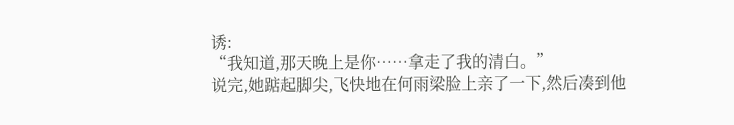诱:
“我知道,那天晚上是你……拿走了我的清白。”
说完,她踮起脚尖,飞快地在何雨梁脸上亲了一下,然后凑到他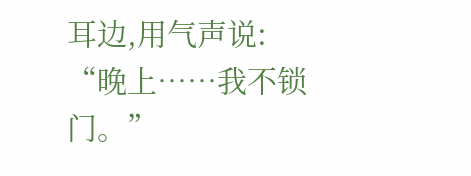耳边,用气声说:
“晚上……我不锁门。”